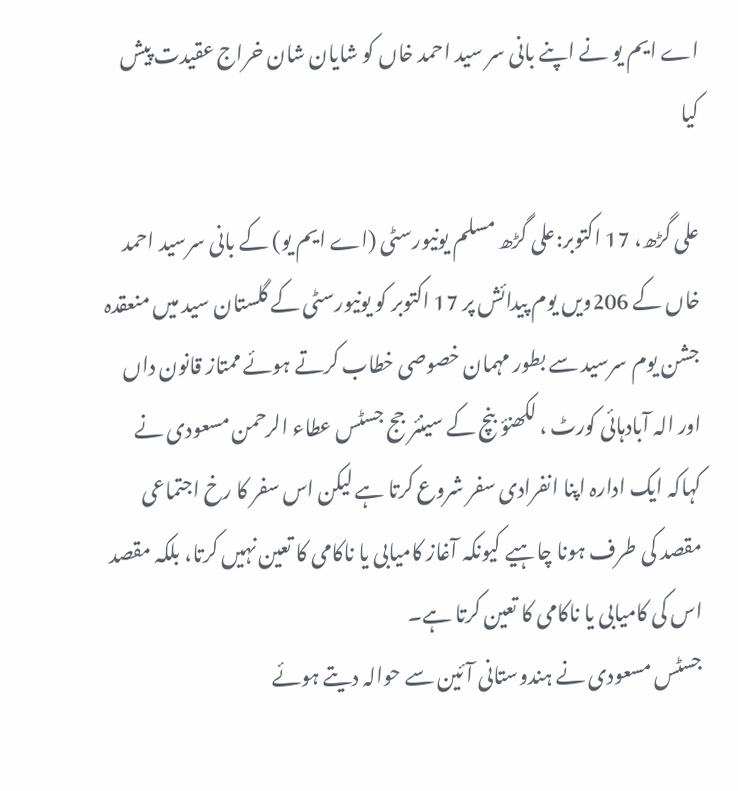اے ایم یو نے اپنے بانی سر سید احمد خاں کو شایان شان خراج عقیدت پیش کیا

علی گڑھ، 17 اکتوبر:علی گڑھ مسلم یونیورسٹی (اے ایم یو) کے بانی سرسید احمد خاں کے 206ویں یوم پیدائش پر 17 اکتوبر کو یونیورسٹی کے گلستان سید میں منعقدہ جشن یوم سرسید سے بطور مہمان خصوصی خطاب کرتے ہوئے ممتاز قانون داں اور الہ آبادہائی کورٹ ، لکھنؤ بنچ کے سینئر جج جسٹس عطاء الرحمن مسعودی نے کہاکہ ایک ادارہ اپنا انفرادی سفر شروع کرتا ہے لیکن اس سفر کا رخ اجتماعی مقصد کی طرف ہونا چاہیے کیونکہ آغاز کامیابی یا ناکامی کا تعین نہیں کرتا، بلکہ مقصد اس کی کامیابی یا ناکامی کا تعین کرتا ہے۔
جسٹس مسعودی نے ہندوستانی آئین سے حوالہ دیتے ہوئے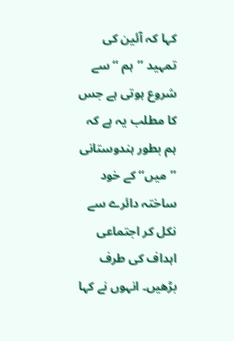کہا کہ آئین کی تمہید ’’ہم ‘‘ سے شروع ہوتی ہے جس کا مطلب یہ ہے کہ ہم بطور ہندوستانی ’’میں‘‘ کے خود ساختہ دائرے سے نکل کر اجتماعی اہداف کی طرف بڑھیں۔ انہوں نے کہا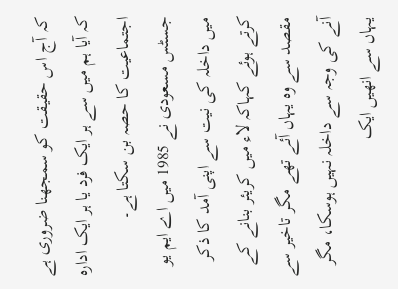کہ آج اس حقیقت کو سمجھنا ضروری ہے کہ آیا ہم میں سے ہر ایک فرد یا ہر ایک ادارہ اجتماعیت کا حصہ بن سکتا ہے۔
جسٹس مسعودی نے 1985 میں اے ایم یو میں داخلہ کی نیت سے اپنی آمد کا ذکر کرتے ہوئے کہاکہ لاء میں کریئر بنانے کے مقصد سے وہ یہاں آئے تھے مگر تاخیر سے آنے کی وجہ سے داخلہ نہیں ہوسکا، مگر یہاں سے انھیں ایک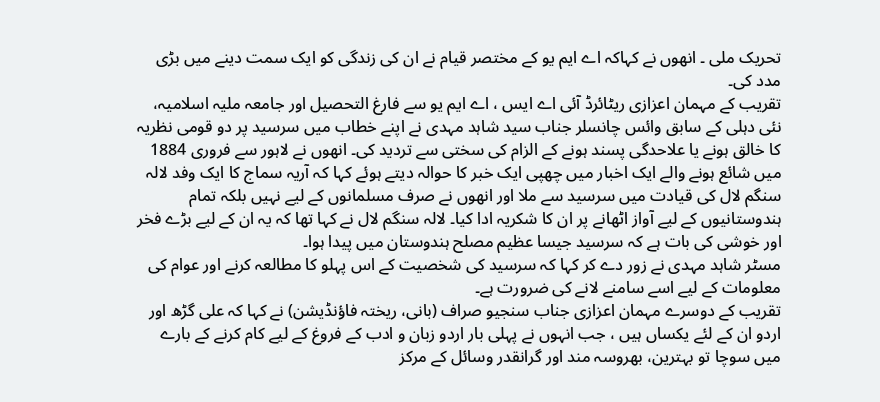تحریک ملی ۔ انھوں نے کہاکہ اے ایم یو کے مختصر قیام نے ان کی زندگی کو ایک سمت دینے میں بڑی مدد کی۔
تقریب کے مہمان اعزازی ریٹائرڈ آئی اے ایس ، اے ایم یو سے فارغ التحصیل اور جامعہ ملیہ اسلامیہ، نئی دہلی کے سابق وائس چانسلر جناب سید شاہد مہدی نے اپنے خطاب میں سرسید پر دو قومی نظریہ کا خالق ہونے یا علاحدگی پسند ہونے کے الزام کی سختی سے تردید کی۔ انھوں نے لاہور سے فروری 1884 میں شائع ہونے والے ایک اخبار میں چھپی ایک خبر کا حوالہ دیتے ہوئے کہا کہ آریہ سماج کا ایک وفد لالہ سنگم لال کی قیادت میں سرسید سے ملا اور انھوں نے صرف مسلمانوں کے لیے نہیں بلکہ تمام ہندوستانیوں کے لیے آواز اٹھانے پر ان کا شکریہ ادا کیا۔ لالہ سنگم لال نے کہا تھا کہ یہ ان کے لیے بڑے فخر اور خوشی کی بات ہے کہ سرسید جیسا عظیم مصلح ہندوستان میں پیدا ہوا۔
مسٹر شاہد مہدی نے زور دے کر کہا کہ سرسید کی شخصیت کے اس پہلو کا مطالعہ کرنے اور عوام کی معلومات کے لیے اسے سامنے لانے کی ضرورت ہے۔
تقریب کے دوسرے مہمان اعزازی جناب سنجیو صراف (بانی، ریختہ فاؤنڈیشن) نے کہا کہ علی گڑھ اور اردو ان کے لئے یکساں ہیں ، جب انہوں نے پہلی بار اردو زبان و ادب کے فروغ کے لیے کام کرنے کے بارے میں سوچا تو بہترین، بھروسہ مند اور گرانقدر وسائل کے مرکز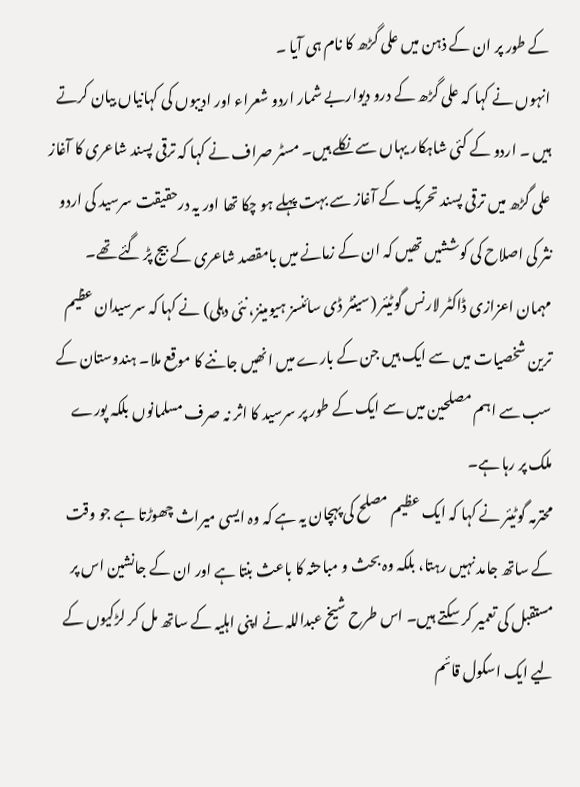کے طور پر ان کے ذہن میں علی گڑھ کا نام ہی آیا ۔
انہوں نے کہا کہ علی گڑھ کے درو دیواربے شمار اردو شعراء اور ادیبوں کی کہانیاں بیان کرتے ہیں ۔ اردو کے کئی شاہکار یہاں سے نکلے ہیں۔ مسٹر صراف نے کہا کہ ترقی پسند شاعری کا آغاز علی گڑھ میں ترقی پسند تحریک کے آغاز سے بہت پہلے ہو چکا تھا اور یہ درحقیقت سرسید کی اردو نثر کی اصلاح کی کوششیں تھیں کہ ان کے زمانے میں بامقصد شاعری کے بیج پڑ گئے تھے۔
مہمان اعزازی ڈاکٹر لارنس گوٹیئر (سینٹر ڈی سائنسز ہیومینز، نئی دہلی) نے کہا کہ سرسیدان عظیم ترین شخصیات میں سے ایک ہیں جن کے بارے میں انھیں جاننے کا موقع ملا۔ ہندوستان کے سب سے اہم مصلحین میں سے ایک کے طور پر سرسید کا اثر نہ صرف مسلمانوں بلکہ پورے ملک پر رہا ہے۔
محترمہ گوٹیئر نے کہا کہ ایک عظیم مصلح کی پہچان یہ ہے کہ وہ ایسی میراث چھوڑتا ہے جو وقت کے ساتھ جامد نہیں رہتا، بلکہ وہ بحث و مباحثہ کا باعث بنتا ہے اور ان کے جانشین اس پر مستقبل کی تعمیر کر سکتے ہیں۔ اس طرح شیخ عبداللہ نے اپنی اہلیہ کے ساتھ مل کر لڑکیوں کے لیے ایک اسکول قائم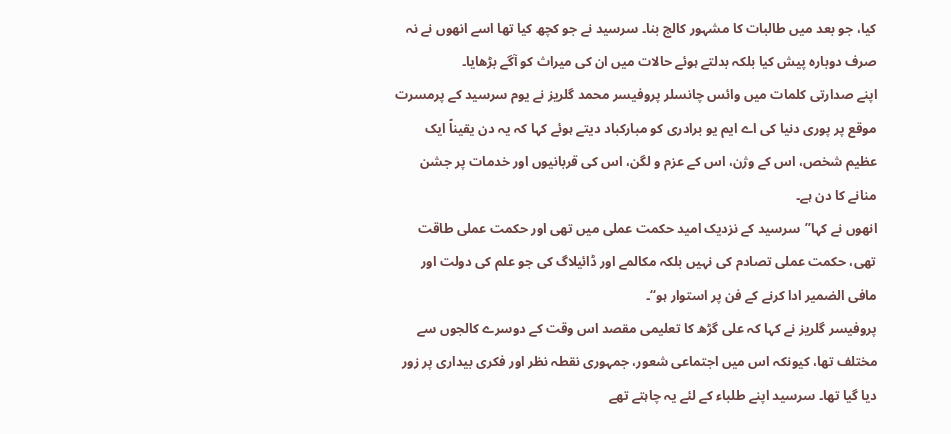کیا، جو بعد میں طالبات کا مشہور کالج بنا۔ سرسید نے جو کچھ کیا تھا اسے انھوں نے نہ صرف دوبارہ پیش کیا بلکہ بدلتے ہوئے حالات میں ان کی میراث کو آگے بڑھایا۔
اپنے صدارتی کلمات میں وائس چانسلر پروفیسر محمد گلریز نے یوم سرسید کے پرمسرت موقع پر پوری دنیا کی اے ایم یو برادری کو مبارکباد دیتے ہوئے کہا کہ یہ دن یقیناً ایک عظیم شخص، اس کے وژن، اس کے عزم و لگن، اس کی قربانیوں اور خدمات پر جشن منانے کا دن ہے۔
انھوں نے کہا’’سرسید کے نزدیک امید حکمت عملی میں تھی اور حکمت عملی طاقت تھی، حکمت عملی تصادم کی نہیں بلکہ مکالمے اور ڈائیلاگ کی جو علم کی دولت اور مافی الضمیر ادا کرنے کے فن پر استوار ہو‘‘۔
پروفیسر گلریز نے کہا کہ علی گڑھ کا تعلیمی مقصد اس وقت کے دوسرے کالجوں سے مختلف تھا، کیونکہ اس میں اجتماعی شعور، جمہوری نقطہ نظر اور فکری بیداری پر زور دیا گیا تھا۔ سرسید اپنے طلباء کے لئے یہ چاہتے تھے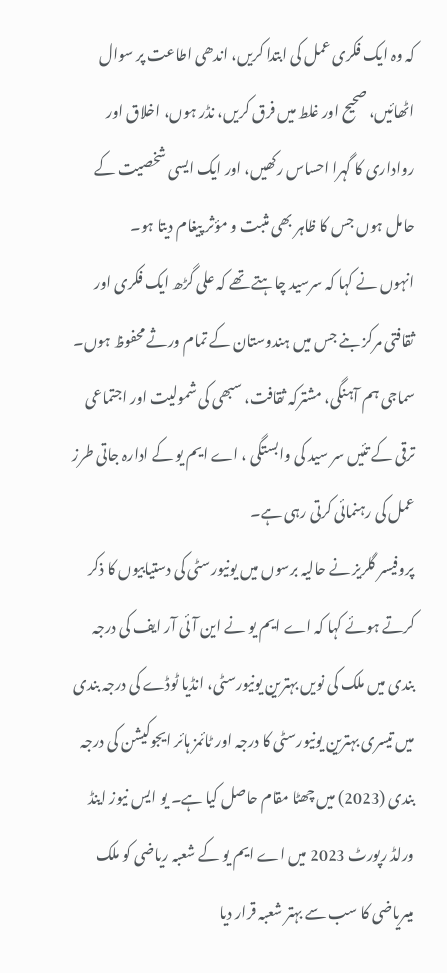کہ وہ ایک فکری عمل کی ابتدا کریں، اندھی اطاعت پر سوال اٹھائیں، صحیح اور غلط میں فرق کریں، نڈر ہوں، اخلاق اور رواداری کا گہرا احساس رکھیں، اور ایک ایسی شخصیت کے حامل ہوں جس کا ظاہر بھی مثبت و مؤثر پیغام دیتا ہو۔
انہوں نے کہا کہ سرسید چاہتے تھے کہ علی گڑھ ایک فکری اور ثقافتی مرکز بنے جس میں ہندوستان کے تمام ورثے محفوظ ہوں۔ سماجی ہم آہنگی، مشترکہ ثقافت، سبھی کی شمولیت اور اجتماعی ترقی کے تئیں سر سید کی وابستگی ، اے ایم یو کے ادارہ جاتی طرز عمل کی رہنمائی کرتی رہی ہے۔
پروفیسر گلریز نے حالیہ برسوں میں یونیورسٹی کی دستیابیوں کا ذکر کرتے ہوئے کہا کہ اے ایم یو نے این آئی آر ایف کی درجہ بندی میں ملک کی نویں بہترین یونیورسٹی، انڈیا ٹوڈے کی درجہ بندی میں تیسری بہترین یونیورسٹی کا درجہ اور ٹائمز ہائر ایجوکیشن کی درجہ بندی (2023) میں چھٹا مقام حاصل کیا ہے۔ یو ایس نیوز اینڈ ورلڈ رپورٹ 2023 میں اے ایم یو کے شعبہ ریاضی کو ملک میںریاضی کا سب سے بہتر شعبہ قرار دیا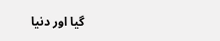گیا اور دنیا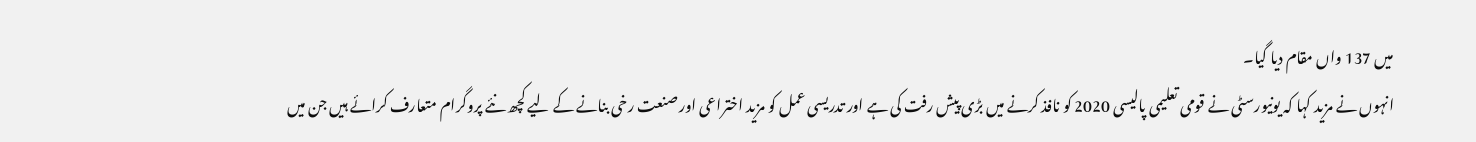میں 137 واں مقام دیا گیا۔
انہوں نے مزید کہا کہ یونیورسٹی نے قومی تعلیمی پالیسی 2020 کو نافذ کرنے میں بڑی پیش رفت کی ہے اور تدریسی عمل کو مزید اختراعی اور صنعت رخی بنانے کے لیے کچھ نئے پروگرام متعارف کرائے ہیں جن میں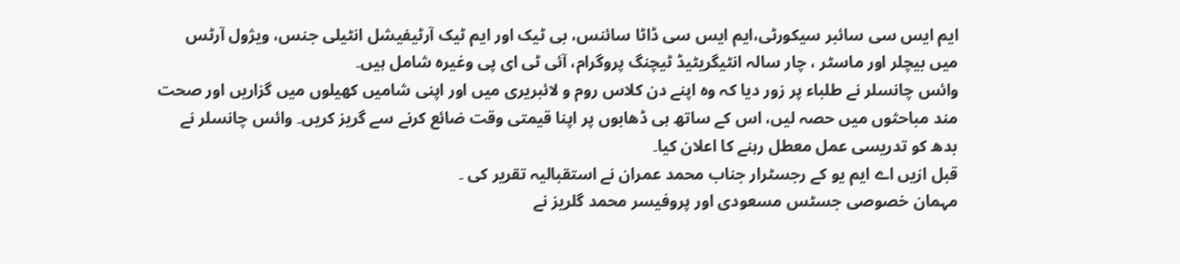ایم ایس سی سائبر سیکورٹی،ایم ایس سی ڈاٹا سائنس، بی ٹیک اور ایم ٹیک آرٹیفیشل انٹیلی جنس، ویژول آرٹس میں بیچلر اور ماسٹر ، چار سالہ انٹیگریٹیڈ ٹیچنگ پروگرام، آئی ٹی ای پی وغیرہ شامل ہیں۔
وائس چانسلر نے طلباء پر زور دیا کہ وہ اپنے دن کلاس روم و لائبریری میں اور اپنی شامیں کھیلوں میں گزاریں اور صحت مند مباحثوں میں حصہ لیں، اس کے ساتھ ہی ڈھابوں پر اپنا قیمتی وقت ضائع کرنے سے گریز کریں۔ وائس چانسلر نے بدھ کو تدریسی عمل معطل رہنے کا اعلان کیا۔
قبل ازیں اے ایم یو کے رجسٹرار جناب محمد عمران نے استقبالیہ تقریر کی ۔
مہمان خصوصی جسٹس مسعودی اور پروفیسر محمد گلریز نے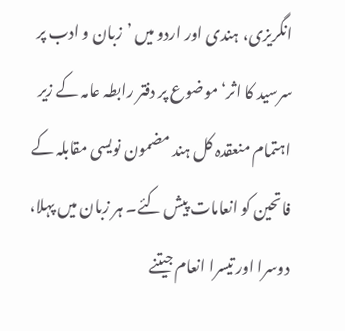انگریزی، ہندی اور اردو میں ’زبان و ادب پر سرسید کا اثر‘ موضوع پر دفتر رابطہ عامہ کے زیر اہتمام منعقدہ کل ہند مضمون نویسی مقابلہ کے فاتحین کو انعامات پیش کئے۔ ہر زبان میں پہلا، دوسرا اور تیسرا انعام جیتنے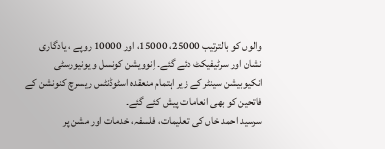والوں کو بالترتیب 25000، 15000، اور 10000 روپے ، یادگاری نشان اور سرٹیفیکٹ دئے گئے۔ اِنوویشن کونسل و یونیورسٹی انکیوبیشن سینٹر کے زیر اہتمام منعقدہ اسٹوڈنٹس ریسرچ کنونشن کے فاتحین کو بھی انعامات پیش کئے گئے۔
سرسید احمد خاں کی تعلیمات، فلسفہ، خدمات اور مشن پر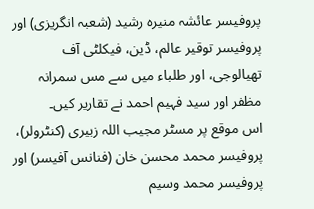پروفیسر عائشہ منیرہ رشید (شعبہ انگریزی) اور پروفیسر توقیر عالم، ڈین، فیکلٹی آف تھیالوجی، اور طلباء میں سے مس سمرانہ مظفر اور سید فہیم احمد نے تقاریر کیں۔
اس موقع پر مسٹر مجیب اللہ زبیری (کنٹرولر)، پروفیسر محمد محسن خان (فنانس آفیسر) اور پروفیسر محمد وسیم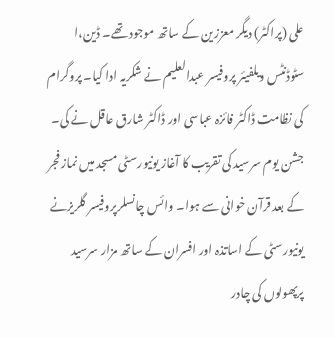علی (پراکٹر) دیگر معززین کے ساتھ موجود تھے۔ ڈین،ا سٹوڈنٹس ویلفیئر پروفیسر عبدالعلیم نے شکریہ ادا کیا۔ پروگرام کی نظامت ڈاکٹر فائزہ عباسی اور ڈاکٹر شارق عاقل نے کی۔
جشن یوم سرسید کی تقریب کا آغاز یونیورسٹی مسجد میں نماز فجر کے بعد قرآن خوانی سے ہوا۔ وائس چانسلرپروفیسر گلریزنے یونیورسٹی کے اساتذہ اور افسران کے ساتھ مزار سرسید پرپھولوں کی چادر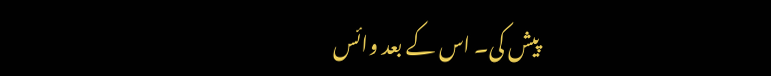پیش کی۔ اس کے بعد وائس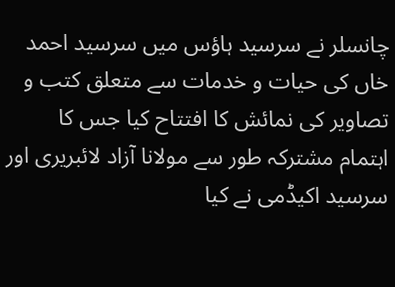چانسلر نے سرسید ہاؤس میں سرسید احمد خاں کی حیات و خدمات سے متعلق کتب و تصاویر کی نمائش کا افتتاح کیا جس کا اہتمام مشترکہ طور سے مولانا آزاد لائبریری اور سرسید اکیڈمی نے کیا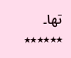تھا۔
٭٭٭٭٭٭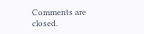Comments are closed.